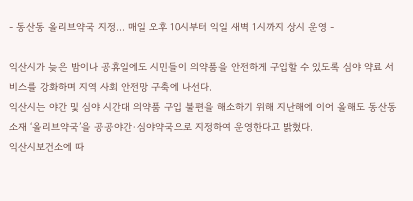- 동산동 올리브약국 지정… 매일 오후 10시부터 익일 새벽 1시까지 상시 운영 -

익산시가 늦은 밤이나 공휴일에도 시민들이 의약품을 안전하게 구입할 수 있도록 심야 약료 서비스를 강화하며 지역 사회 안전망 구축에 나선다.
익산시는 야간 및 심야 시간대 의약품 구입 불편을 해소하기 위해 지난해에 이어 올해도 동산동 소재 ‘올리브약국’을 공공야간·심야약국으로 지정하여 운영한다고 밝혔다.
익산시보건소에 따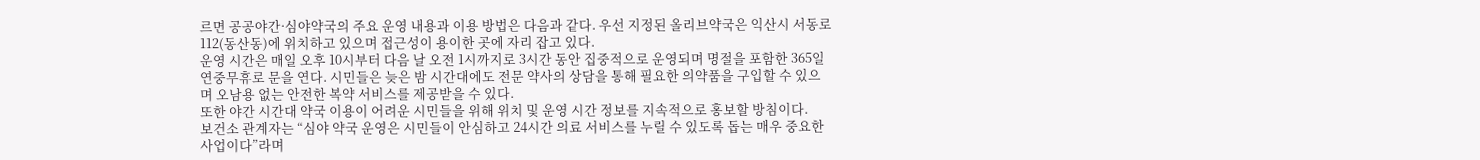르면 공공야간·심야약국의 주요 운영 내용과 이용 방법은 다음과 같다. 우선 지정된 올리브약국은 익산시 서동로 112(동산동)에 위치하고 있으며 접근성이 용이한 곳에 자리 잡고 있다.
운영 시간은 매일 오후 10시부터 다음 날 오전 1시까지로 3시간 동안 집중적으로 운영되며 명절을 포함한 365일 연중무휴로 문을 연다. 시민들은 늦은 밤 시간대에도 전문 약사의 상담을 통해 필요한 의약품을 구입할 수 있으며 오남용 없는 안전한 복약 서비스를 제공받을 수 있다.
또한 야간 시간대 약국 이용이 어려운 시민들을 위해 위치 및 운영 시간 정보를 지속적으로 홍보할 방침이다.
보건소 관계자는 “심야 약국 운영은 시민들이 안심하고 24시간 의료 서비스를 누릴 수 있도록 돕는 매우 중요한 사업이다”라며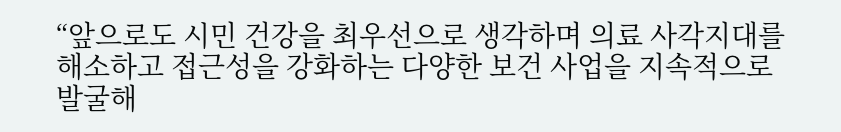“앞으로도 시민 건강을 최우선으로 생각하며 의료 사각지대를 해소하고 접근성을 강화하는 다양한 보건 사업을 지속적으로 발굴해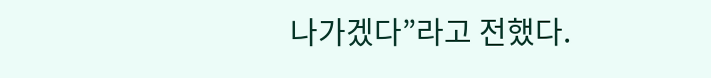나가겠다”라고 전했다.